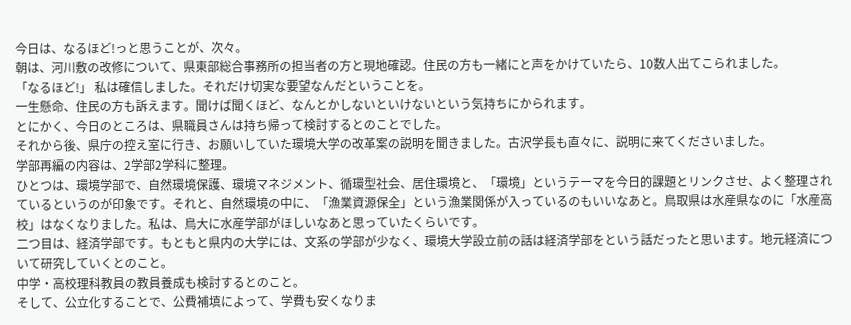今日は、なるほど!っと思うことが、次々。
朝は、河川敷の改修について、県東部総合事務所の担当者の方と現地確認。住民の方も一緒にと声をかけていたら、10数人出てこられました。
「なるほど!」 私は確信しました。それだけ切実な要望なんだということを。
一生懸命、住民の方も訴えます。聞けば聞くほど、なんとかしないといけないという気持ちにかられます。
とにかく、今日のところは、県職員さんは持ち帰って検討するとのことでした。
それから後、県庁の控え室に行き、お願いしていた環境大学の改革案の説明を聞きました。古沢学長も直々に、説明に来てくださいました。
学部再編の内容は、2学部2学科に整理。
ひとつは、環境学部で、自然環境保護、環境マネジメント、循環型社会、居住環境と、「環境」というテーマを今日的課題とリンクさせ、よく整理されているというのが印象です。それと、自然環境の中に、「漁業資源保全」という漁業関係が入っているのもいいなあと。鳥取県は水産県なのに「水産高校」はなくなりました。私は、鳥大に水産学部がほしいなあと思っていたくらいです。
二つ目は、経済学部です。もともと県内の大学には、文系の学部が少なく、環境大学設立前の話は経済学部をという話だったと思います。地元経済について研究していくとのこと。
中学・高校理科教員の教員養成も検討するとのこと。
そして、公立化することで、公費補填によって、学費も安くなりま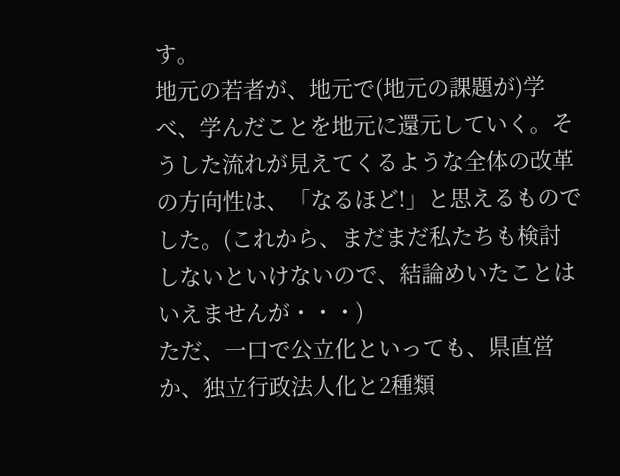す。
地元の若者が、地元で(地元の課題が)学べ、学んだことを地元に還元していく。そうした流れが見えてくるような全体の改革の方向性は、「なるほど!」と思えるものでした。(これから、まだまだ私たちも検討しないといけないので、結論めいたことはいえませんが・・・)
ただ、一口で公立化といっても、県直営か、独立行政法人化と2種類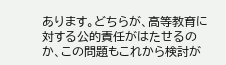あります。どちらが、高等教育に対する公的責任がはたせるのか、この問題もこれから検討が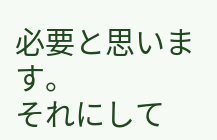必要と思います。
それにして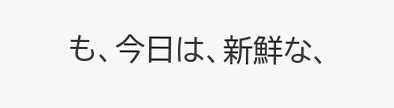も、今日は、新鮮な、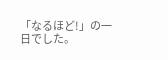「なるほど!」の一日でした。